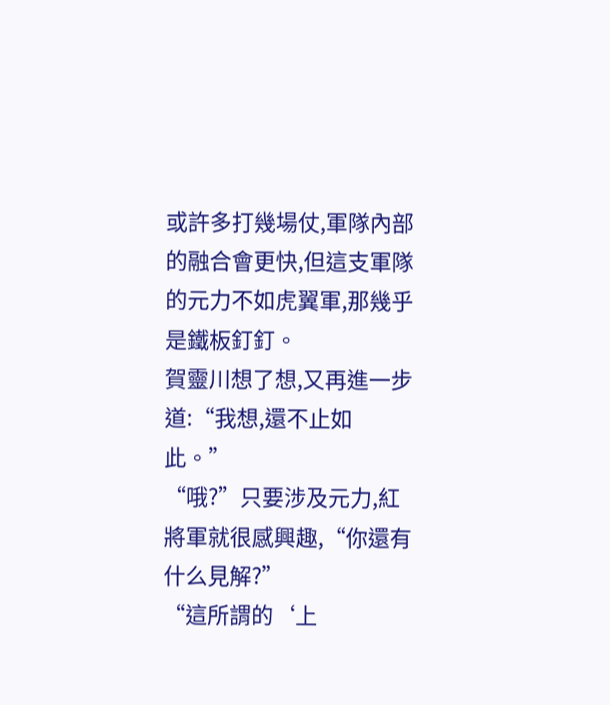或許多打幾場仗,軍隊內部的融合會更快,但這支軍隊的元力不如虎翼軍,那幾乎是鐵板釘釘。
賀靈川想了想,又再進一步道:“我想,還不止如此。”
“哦?”只要涉及元力,紅將軍就很感興趣,“你還有什么見解?”
“這所謂的‘上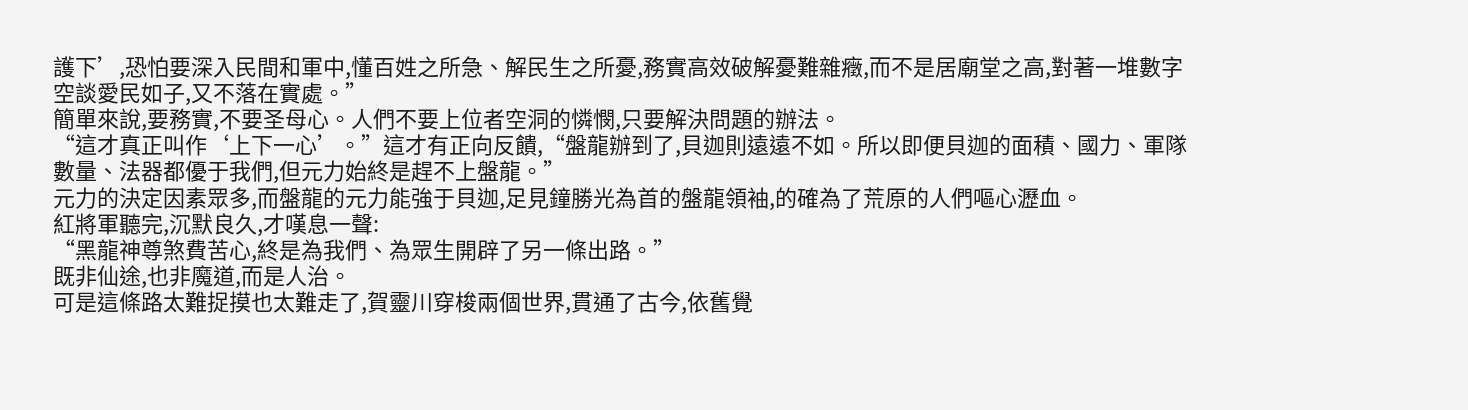護下’,恐怕要深入民間和軍中,懂百姓之所急、解民生之所憂,務實高效破解憂難雜癥,而不是居廟堂之高,對著一堆數字空談愛民如子,又不落在實處。”
簡單來說,要務實,不要圣母心。人們不要上位者空洞的憐憫,只要解決問題的辦法。
“這才真正叫作‘上下一心’。”這才有正向反饋,“盤龍辦到了,貝迦則遠遠不如。所以即便貝迦的面積、國力、軍隊數量、法器都優于我們,但元力始終是趕不上盤龍。”
元力的決定因素眾多,而盤龍的元力能強于貝迦,足見鐘勝光為首的盤龍領袖,的確為了荒原的人們嘔心瀝血。
紅將軍聽完,沉默良久,才嘆息一聲:
“黑龍神尊煞費苦心,終是為我們、為眾生開辟了另一條出路。”
既非仙途,也非魔道,而是人治。
可是這條路太難捉摸也太難走了,賀靈川穿梭兩個世界,貫通了古今,依舊覺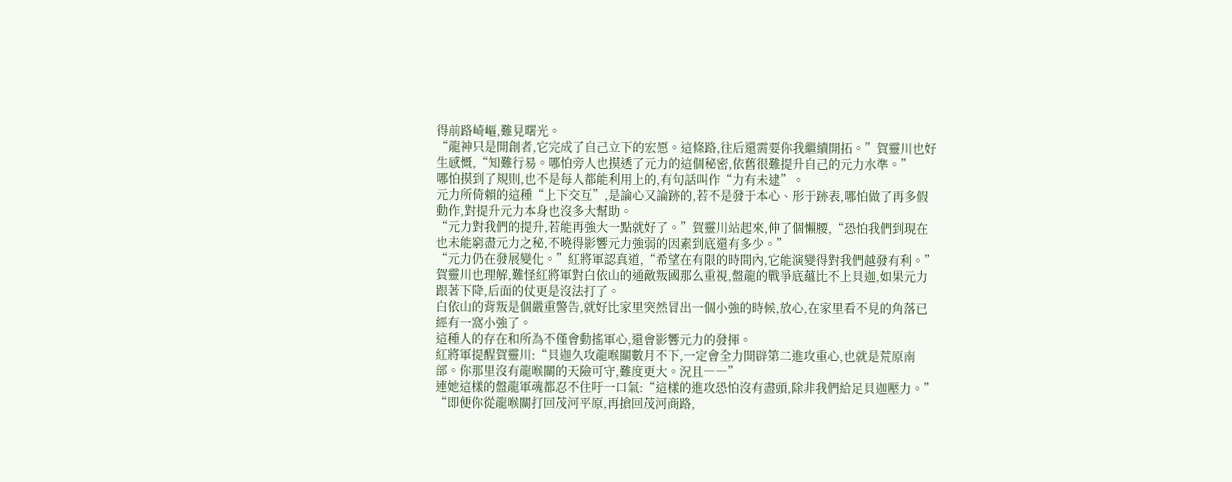得前路崎嶇,難見曙光。
“龍神只是開創者,它完成了自己立下的宏愿。這條路,往后還需要你我繼續開拓。”賀靈川也好生感慨,“知難行易。哪怕旁人也摸透了元力的這個秘密,依舊很難提升自己的元力水準。”
哪怕摸到了規則,也不是每人都能利用上的,有句話叫作“力有未逮”。
元力所倚賴的這種“上下交互”,是論心又論跡的,若不是發于本心、形于跡表,哪怕做了再多假動作,對提升元力本身也沒多大幫助。
“元力對我們的提升,若能再強大一點就好了。”賀靈川站起來,伸了個懶腰,“恐怕我們到現在也未能窮盡元力之秘,不曉得影響元力強弱的因素到底還有多少。”
“元力仍在發展變化。”紅將軍認真道,“希望在有限的時間內,它能演變得對我們越發有利。”
賀靈川也理解,難怪紅將軍對白依山的通敵叛國那么重視,盤龍的戰爭底蘊比不上貝迦,如果元力跟著下降,后面的仗更是沒法打了。
白依山的背叛是個嚴重警告,就好比家里突然冒出一個小強的時候,放心,在家里看不見的角落已經有一窩小強了。
這種人的存在和所為不僅會動搖軍心,還會影響元力的發揮。
紅將軍提醒賀靈川:“貝迦久攻龍喉關數月不下,一定會全力開辟第二進攻重心,也就是荒原南部。你那里沒有龍喉關的天險可守,難度更大。況且――”
連她這樣的盤龍軍魂都忍不住吁一口氣:“這樣的進攻恐怕沒有盡頭,除非我們給足貝迦壓力。”
“即便你從龍喉關打回茂河平原,再搶回茂河商路,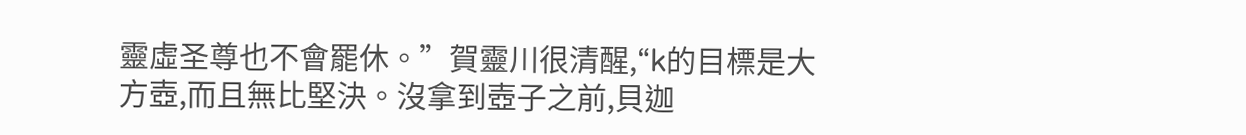靈虛圣尊也不會罷休。”賀靈川很清醒,“k的目標是大方壺,而且無比堅決。沒拿到壺子之前,貝迦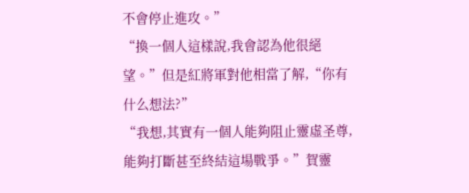不會停止進攻。”
“換一個人這樣說,我會認為他很絕望。”但是紅將軍對他相當了解,“你有什么想法?”
“我想,其實有一個人能夠阻止靈虛圣尊,能夠打斷甚至終結這場戰爭。”賀靈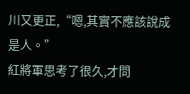川又更正,“嗯,其實不應該說成是人。”
紅將軍思考了很久,才問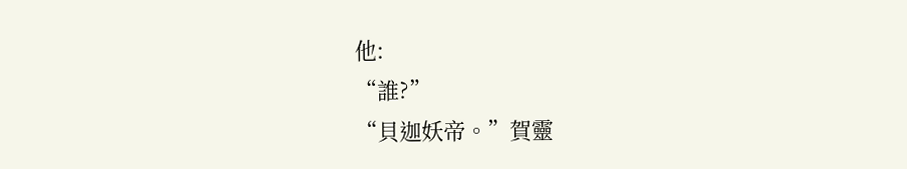他:
“誰?”
“貝迦妖帝。”賀靈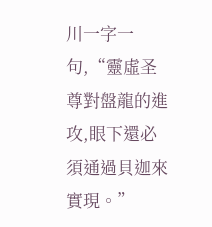川一字一句,“靈虛圣尊對盤龍的進攻,眼下還必須通過貝迦來實現。”